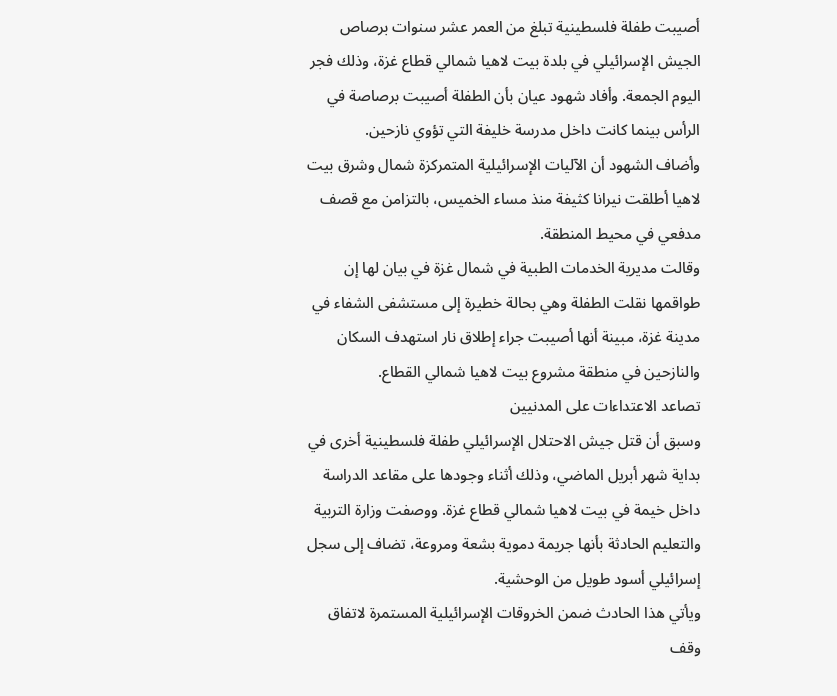أصيبت طفلة فلسطينية تبلغ من العمر عشر سنوات برصاص الجيش الإسرائيلي في بلدة بيت لاهيا شمالي قطاع غزة، وذلك فجر اليوم الجمعة. وأفاد شهود عيان بأن الطفلة أصيبت برصاصة في الرأس بينما كانت داخل مدرسة خليفة التي تؤوي نازحين.
وأضاف الشهود أن الآليات الإسرائيلية المتمركزة شمال وشرق بيت لاهيا أطلقت نيرانا كثيفة منذ مساء الخميس، بالتزامن مع قصف مدفعي في محيط المنطقة.
وقالت مديرية الخدمات الطبية في شمال غزة في بيان لها إن طواقمها نقلت الطفلة وهي بحالة خطيرة إلى مستشفى الشفاء في مدينة غزة، مبينة أنها أصيبت جراء إطلاق نار استهدف السكان والنازحين في منطقة مشروع بيت لاهيا شمالي القطاع.
تصاعد الاعتداءات على المدنيين
وسبق أن قتل جيش الاحتلال الإسرائيلي طفلة فلسطينية أخرى في بداية شهر أبريل الماضي، وذلك أثناء وجودها على مقاعد الدراسة داخل خيمة في بيت لاهيا شمالي قطاع غزة. ووصفت وزارة التربية والتعليم الحادثة بأنها جريمة دموية بشعة ومروعة، تضاف إلى سجل إسرائيلي أسود طويل من الوحشية.
ويأتي هذا الحادث ضمن الخروقات الإسرائيلية المستمرة لاتفاق وقف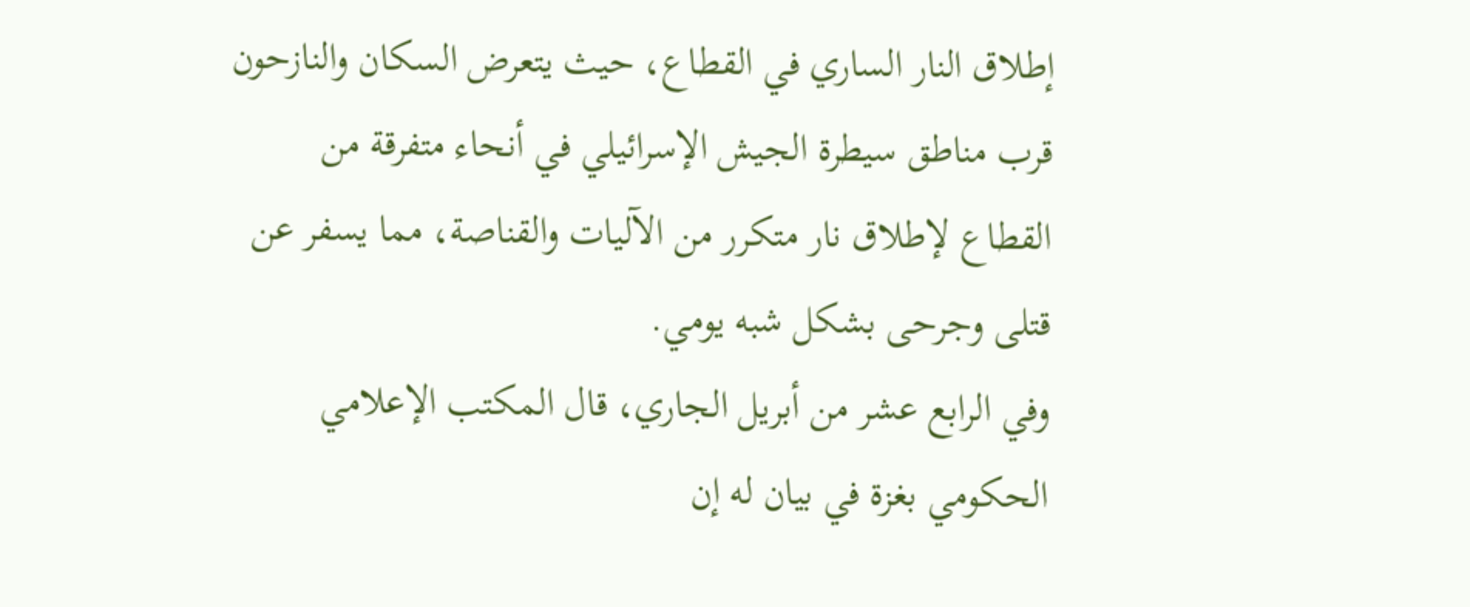إطلاق النار الساري في القطاع، حيث يتعرض السكان والنازحون قرب مناطق سيطرة الجيش الإسرائيلي في أنحاء متفرقة من القطاع لإطلاق نار متكرر من الآليات والقناصة، مما يسفر عن قتلى وجرحى بشكل شبه يومي.
وفي الرابع عشر من أبريل الجاري، قال المكتب الإعلامي الحكومي بغزة في بيان له إن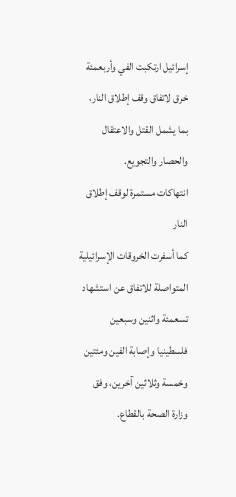إسرائيل ارتكبت الفي وأربعمئة خرق لاتفاق وقف إطلاق النار، بما يشمل القتل والاعتقال والحصار والتجويع.
انتهاكات مستمرة لوقف إطلاق النار
كما أسفرت الخروقات الإسرائيلية المتواصلة للاتفاق عن استشهاد تسعمئة واثنين وسبعين فلسطينيا وإصابة الفين ومئتين وخمسة وثلاثين آخرين، وفق وزارة الصحة بالقطاع.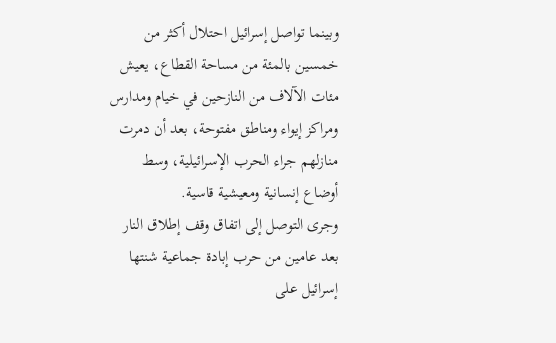وبينما تواصل إسرائيل احتلال أكثر من خمسين بالمئة من مساحة القطاع، يعيش مئات الآلاف من النازحين في خيام ومدارس ومراكز إيواء ومناطق مفتوحة، بعد أن دمرت منازلهم جراء الحرب الإسرائيلية، وسط أوضاع إنسانية ومعيشية قاسية.
وجرى التوصل إلى اتفاق وقف إطلاق النار بعد عامين من حرب إبادة جماعية شنتها إسرائيل على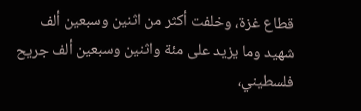قطاع غزة، وخلفت أكثر من اثنين وسبعين ألف شهيد وما يزيد على مئة واثنين وسبعين ألف جريح فلسطيني،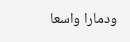ودمارا واسعا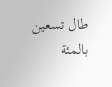طال تسعين بالمئة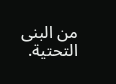من البنى التحتية.